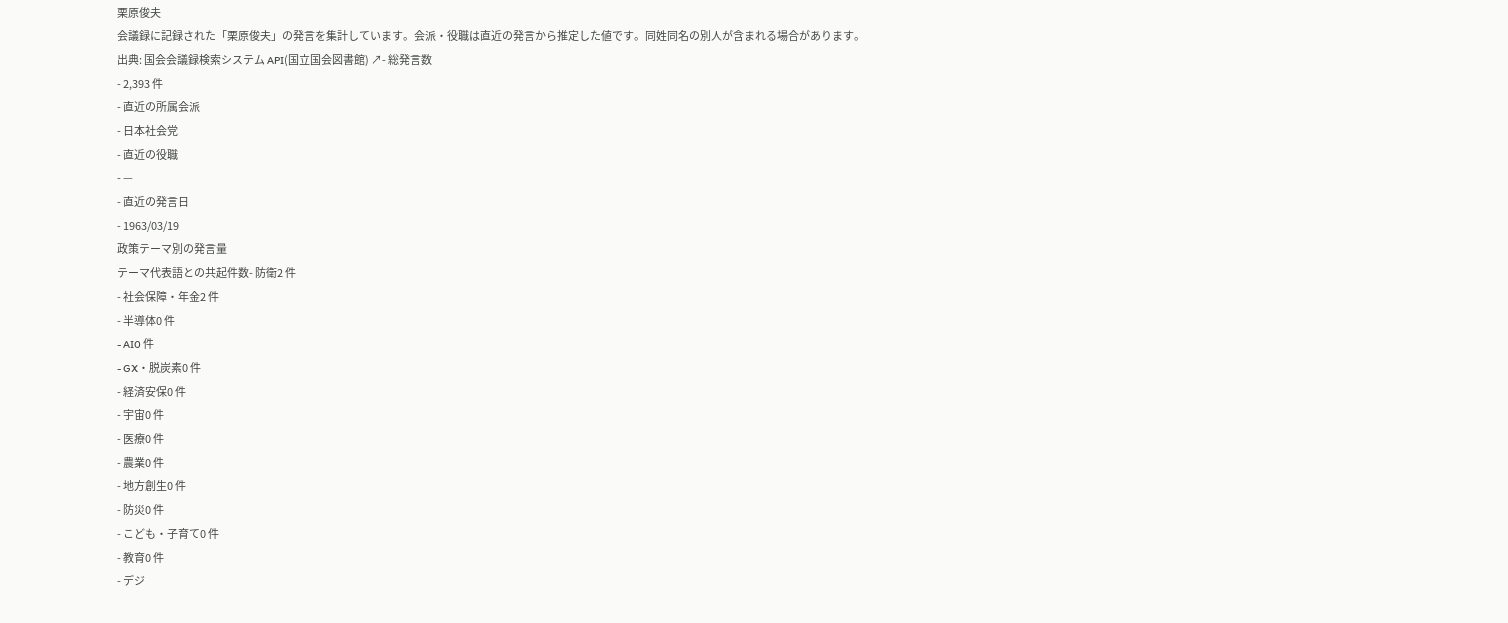栗原俊夫
会議録に記録された「栗原俊夫」の発言を集計しています。会派・役職は直近の発言から推定した値です。同姓同名の別人が含まれる場合があります。
出典: 国会会議録検索システム API(国立国会図書館) ↗- 総発言数
- 2,393 件
- 直近の所属会派
- 日本社会党
- 直近の役職
- —
- 直近の発言日
- 1963/03/19
政策テーマ別の発言量
テーマ代表語との共起件数- 防衛2 件
- 社会保障・年金2 件
- 半導体0 件
- AI0 件
- GX・脱炭素0 件
- 経済安保0 件
- 宇宙0 件
- 医療0 件
- 農業0 件
- 地方創生0 件
- 防災0 件
- こども・子育て0 件
- 教育0 件
- デジ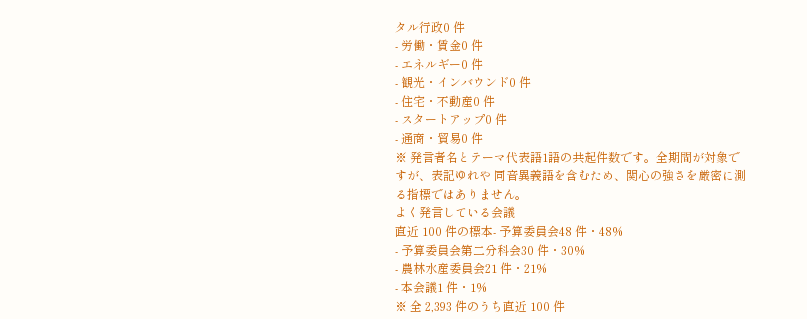タル行政0 件
- 労働・賃金0 件
- エネルギー0 件
- 観光・インバウンド0 件
- 住宅・不動産0 件
- スタートアップ0 件
- 通商・貿易0 件
※ 発言者名とテーマ代表語1語の共起件数です。全期間が対象ですが、表記ゆれや 同音異義語を含むため、関心の強さを厳密に測る指標ではありません。
よく発言している会議
直近 100 件の標本- 予算委員会48 件・48%
- 予算委員会第二分科会30 件・30%
- 農林水産委員会21 件・21%
- 本会議1 件・1%
※ 全 2,393 件のうち直近 100 件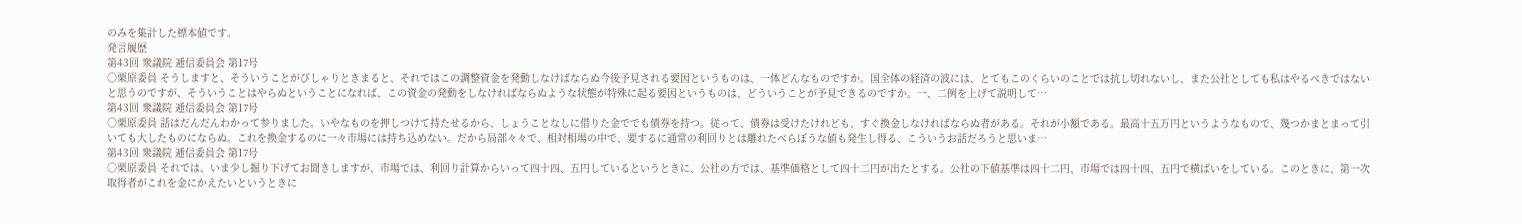のみを集計した標本値です。
発言履歴
第43回 衆議院 逓信委員会 第17号
○栗原委員 そうしますと、そういうことがびしゃりときまると、それではこの調整資金を発動しなけばならぬ今後予見される要因というものは、一体どんなものですか。国全体の経済の波には、とてもこのくらいのことでは抗し切れないし、また公社としても私はやるべきではないと思うのですが、そういうことはやらぬということになれば、この資金の発動をしなければならぬような状態が特殊に起る要因というものは、どういうことが予見できるのですか。一、二例を上げて説明して…
第43回 衆議院 逓信委員会 第17号
○栗原委員 話はだんだんわかって参りました。いやなものを押しつけて持たせるから、しょうことなしに借りた金ででも債券を持つ。従って、債券は受けたけれども、すぐ換金しなければならぬ者がある。それが小額である。最高十五万円というようなもので、幾つかまとまって引いても大したものにならぬ。これを換金するのに一々市場には持ち込めない。だから局部々々で、相対相場の中で、要するに通常の利回りとは離れたべらぼうな値も発生し得る、こういうお話だろうと思いま…
第43回 衆議院 逓信委員会 第17号
○栗原委員 それでは、いま少し掘り下げてお聞きしますが、市場では、利回り計算からいって四十四、五円しているというときに、公社の方では、基準価格として四十二円が出たとする。公社の下値基準は四十二円、市場では四十四、五円で横ばいをしている。このときに、第一次取得者がこれを金にかえたいというときに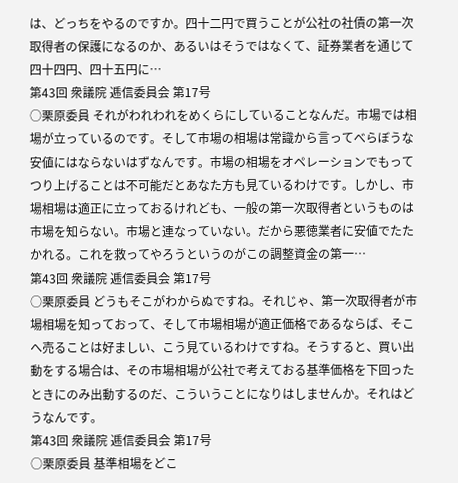は、どっちをやるのですか。四十二円で買うことが公社の社債の第一次取得者の保護になるのか、あるいはそうではなくて、証券業者を通じて四十四円、四十五円に…
第43回 衆議院 逓信委員会 第17号
○栗原委員 それがわれわれをめくらにしていることなんだ。市場では相場が立っているのです。そして市場の相場は常識から言ってべらぼうな安値にはならないはずなんです。市場の相場をオペレーションでもってつり上げることは不可能だとあなた方も見ているわけです。しかし、市場相場は適正に立っておるけれども、一般の第一次取得者というものは市場を知らない。市場と連なっていない。だから悪徳業者に安値でたたかれる。これを救ってやろうというのがこの調整資金の第一…
第43回 衆議院 逓信委員会 第17号
○栗原委員 どうもそこがわからぬですね。それじゃ、第一次取得者が市場相場を知っておって、そして市場相場が適正価格であるならば、そこへ売ることは好ましい、こう見ているわけですね。そうすると、買い出動をする場合は、その市場相場が公社で考えておる基準価格を下回ったときにのみ出動するのだ、こういうことになりはしませんか。それはどうなんです。
第43回 衆議院 逓信委員会 第17号
○栗原委員 基準相場をどこ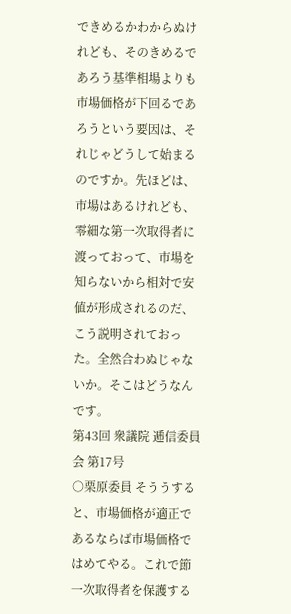できめるかわからぬけれども、そのきめるであろう基準相場よりも市場価格が下回るであろうという要因は、それじゃどうして始まるのですか。先ほどは、市場はあるけれども、零細な第一次取得者に渡っておって、市場を知らないから相対で安値が形成されるのだ、こう説明されておった。全然合わぬじゃないか。そこはどうなんです。
第43回 衆議院 逓信委員会 第17号
○栗原委員 そううすると、市場価格が適正であるならば市場価格ではめてやる。これで節一次取得者を保護する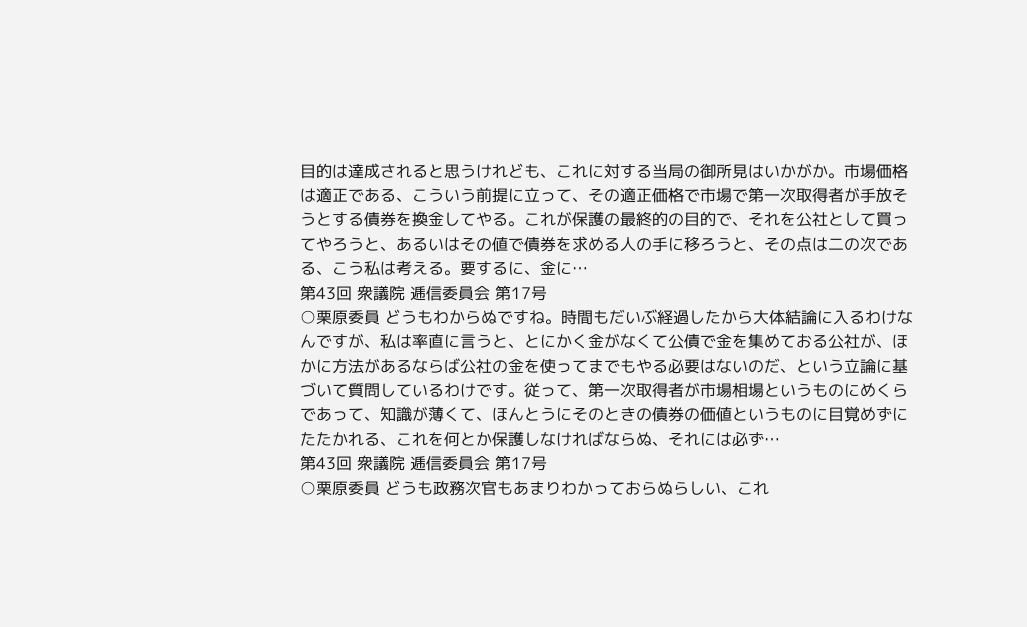目的は達成されると思うけれども、これに対する当局の御所見はいかがか。市場価格は適正である、こういう前提に立って、その適正価格で市場で第一次取得者が手放そうとする債券を換金してやる。これが保護の最終的の目的で、それを公社として買ってやろうと、あるいはその値で債券を求める人の手に移ろうと、その点は二の次である、こう私は考える。要するに、金に…
第43回 衆議院 逓信委員会 第17号
○栗原委員 どうもわからぬですね。時間もだいぶ経過したから大体結論に入るわけなんですが、私は率直に言うと、とにかく金がなくて公債で金を集めておる公社が、ほかに方法があるならば公社の金を使ってまでもやる必要はないのだ、という立論に基づいて質問しているわけです。従って、第一次取得者が市場相場というものにめくらであって、知識が薄くて、ほんとうにそのときの債券の価値というものに目覚めずにたたかれる、これを何とか保護しなければならぬ、それには必ず…
第43回 衆議院 逓信委員会 第17号
○栗原委員 どうも政務次官もあまりわかっておらぬらしい、これ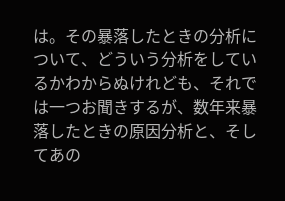は。その暴落したときの分析について、どういう分析をしているかわからぬけれども、それでは一つお聞きするが、数年来暴落したときの原因分析と、そしてあの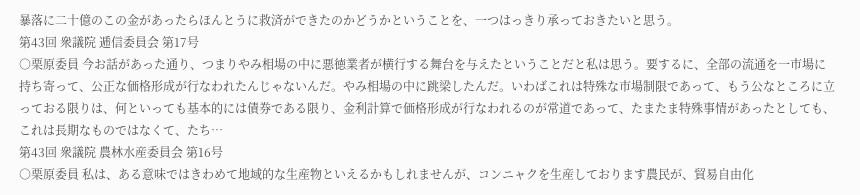暴落に二十億のこの金があったらほんとうに救済ができたのかどうかということを、一つはっきり承っておきたいと思う。
第43回 衆議院 逓信委員会 第17号
○栗原委員 今お話があった通り、つまりやみ相場の中に悪徳業者が横行する舞台を与えたということだと私は思う。要するに、全部の流通を一市場に持ち寄って、公正な価格形成が行なわれたんじゃないんだ。やみ相場の中に跳梁したんだ。いわばこれは特殊な市場制限であって、もう公なところに立っておる限りは、何といっても基本的には債券である限り、金利計算で価格形成が行なわれるのが常道であって、たまたま特殊事情があったとしても、これは長期なものではなくて、たち…
第43回 衆議院 農林水産委員会 第16号
○栗原委員 私は、ある意味ではきわめて地域的な生産物といえるかもしれませんが、コンニャクを生産しております農民が、貿易自由化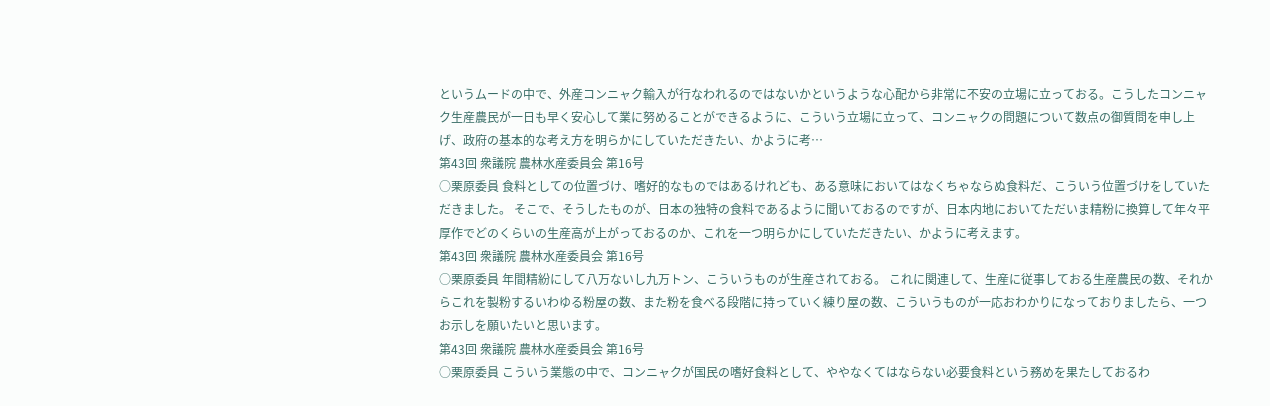というムードの中で、外産コンニャク輸入が行なわれるのではないかというような心配から非常に不安の立場に立っておる。こうしたコンニャク生産農民が一日も早く安心して業に努めることができるように、こういう立場に立って、コンニャクの問題について数点の御質問を申し上げ、政府の基本的な考え方を明らかにしていただきたい、かように考…
第43回 衆議院 農林水産委員会 第16号
○栗原委員 食料としての位置づけ、嗜好的なものではあるけれども、ある意味においてはなくちゃならぬ食料だ、こういう位置づけをしていただきました。 そこで、そうしたものが、日本の独特の食料であるように聞いておるのですが、日本内地においてただいま精粉に換算して年々平厚作でどのくらいの生産高が上がっておるのか、これを一つ明らかにしていただきたい、かように考えます。
第43回 衆議院 農林水産委員会 第16号
○栗原委員 年間精紛にして八万ないし九万トン、こういうものが生産されておる。 これに関連して、生産に従事しておる生産農民の数、それからこれを製粉するいわゆる粉屋の数、また粉を食べる段階に持っていく練り屋の数、こういうものが一応おわかりになっておりましたら、一つお示しを願いたいと思います。
第43回 衆議院 農林水産委員会 第16号
○栗原委員 こういう業態の中で、コンニャクが国民の嗜好食料として、ややなくてはならない必要食料という務めを果たしておるわ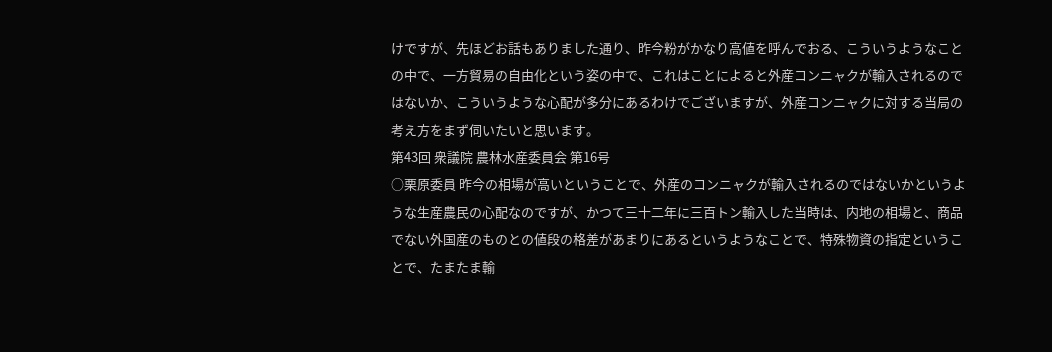けですが、先ほどお話もありました通り、昨今粉がかなり高値を呼んでおる、こういうようなことの中で、一方貿易の自由化という姿の中で、これはことによると外産コンニャクが輸入されるのではないか、こういうような心配が多分にあるわけでございますが、外産コンニャクに対する当局の考え方をまず伺いたいと思います。
第43回 衆議院 農林水産委員会 第16号
○栗原委員 昨今の相場が高いということで、外産のコンニャクが輸入されるのではないかというような生産農民の心配なのですが、かつて三十二年に三百トン輸入した当時は、内地の相場と、商品でない外国産のものとの値段の格差があまりにあるというようなことで、特殊物資の指定ということで、たまたま輸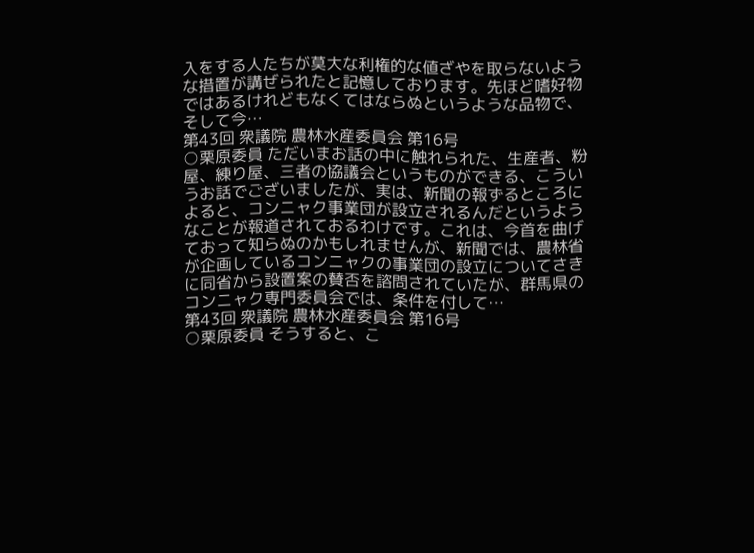入をする人たちが莫大な利権的な値ざやを取らないような措置が講ぜられたと記憶しております。先ほど嗜好物ではあるけれどもなくてはならぬというような品物で、そして今…
第43回 衆議院 農林水産委員会 第16号
○栗原委員 ただいまお話の中に触れられた、生産者、粉屋、練り屋、三者の協議会というものができる、こういうお話でございましたが、実は、新聞の報ずるところによると、コンニャク事業団が設立されるんだというようなことが報道されておるわけです。これは、今首を曲げておって知らぬのかもしれませんが、新聞では、農林省が企画しているコンニャクの事業団の設立についてさきに同省から設置案の賛否を諮問されていたが、群馬県のコンニャク専門委員会では、条件を付して…
第43回 衆議院 農林水産委員会 第16号
○栗原委員 そうすると、こ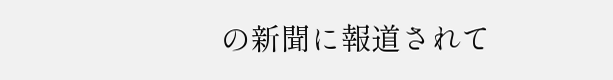の新聞に報道されて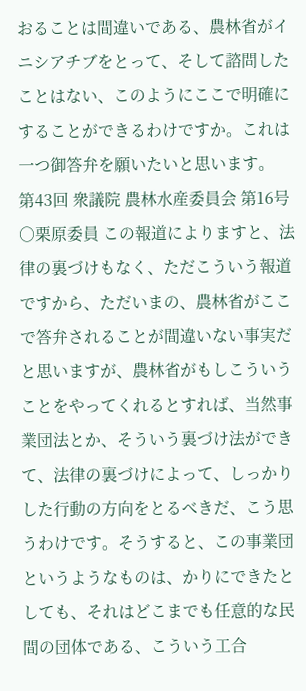おることは間違いである、農林省がイニシアチブをとって、そして諮問したことはない、このようにここで明確にすることができるわけですか。これは一つ御答弁を願いたいと思います。
第43回 衆議院 農林水産委員会 第16号
○栗原委員 この報道によりますと、法律の裏づけもなく、ただこういう報道ですから、ただいまの、農林省がここで答弁されることが間違いない事実だと思いますが、農林省がもしこういうことをやってくれるとすれば、当然事業団法とか、そういう裏づけ法ができて、法律の裏づけによって、しっかりした行動の方向をとるべきだ、こう思うわけです。そうすると、この事業団というようなものは、かりにできたとしても、それはどこまでも任意的な民間の団体である、こういう工合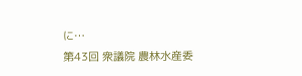に…
第43回 衆議院 農林水産委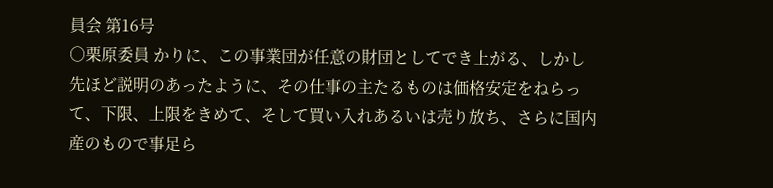員会 第16号
○栗原委員 かりに、この事業団が任意の財団としてでき上がる、しかし先ほど説明のあったように、その仕事の主たるものは価格安定をねらって、下限、上限をきめて、そして買い入れあるいは売り放ち、さらに国内産のもので事足ら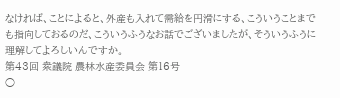なければ、ことによると、外産も入れて需給を円滑にする、こういうことまでも指向しておるのだ、こういうふうなお話でございましたが、そういうふうに理解してよろしいんですか。
第43回 衆議院 農林水産委員会 第16号
○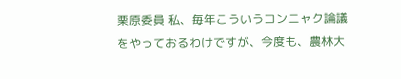栗原委員 私、毎年こういうコンニャク論議をやっておるわけですが、今度も、農林大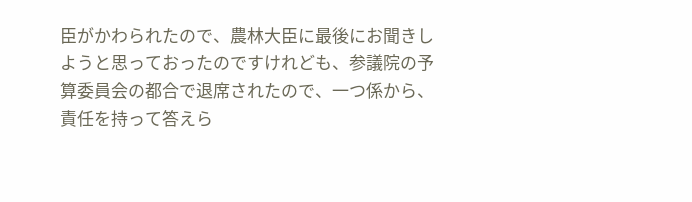臣がかわられたので、農林大臣に最後にお聞きしようと思っておったのですけれども、参議院の予算委員会の都合で退席されたので、一つ係から、責任を持って答えら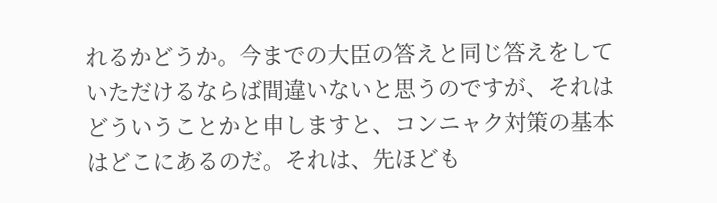れるかどうか。今までの大臣の答えと同じ答えをしていただけるならば間違いないと思うのですが、それはどういうことかと申しますと、コンニャク対策の基本はどこにあるのだ。それは、先ほども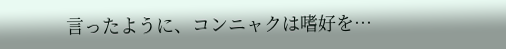言ったように、コンニャクは嗜好を…